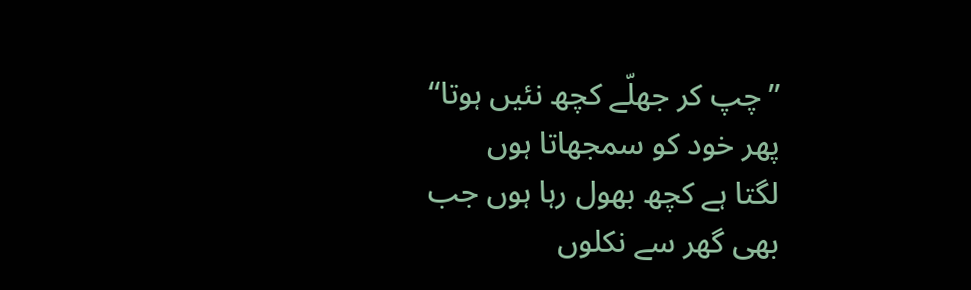’’چپ کر جھلّے کچھ نئیں ہوتا‘‘ پھر خود کو سمجھاتا ہوں
لگتا ہے کچھ بھول رہا ہوں جب بھی گھر سے نکلوں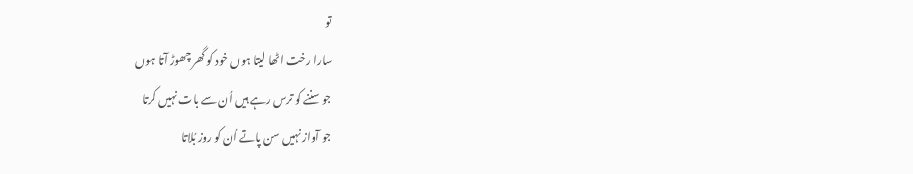تو
سارا رخت اٹھا لیتا ہوں خود کو گھر چھوڑ آتا ہوں
جو سننے کو ترس رہے ہیں اُن سے بات نہیں کرتا
جو آواز نہیں سن پاتے اُن کو روز بُلاتا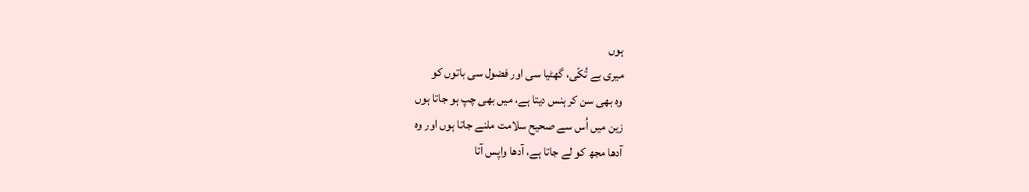ہوں
میری بے تُکّی، گھٹیا سی اور فضول سی باتوں کو
وہ بھی سن کر ہنس دیتا ہے، میں بھی چپ ہو جاتا ہوں
زین میں اُس سے صحیح سلامت ملنے جاتا ہوں اور وہ
آدھا مجھ کو لے جاتا ہے، آدھا واپس آتا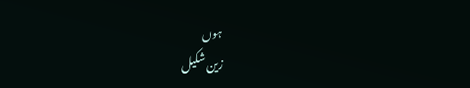ہوں
زین شکیل